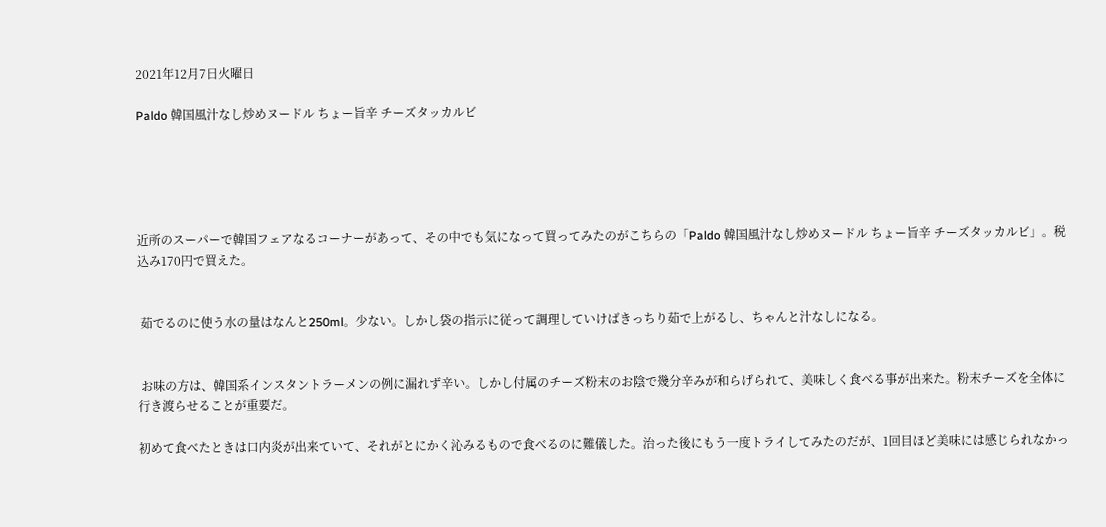2021年12月7日火曜日

Paldo 韓国風汁なし炒めヌードル ちょー旨辛 チーズタッカルビ





近所のスーパーで韓国フェアなるコーナーがあって、その中でも気になって買ってみたのがこちらの「Paldo 韓国風汁なし炒めヌードル ちょー旨辛 チーズタッカルビ」。税込み170円で買えた。


 茹でるのに使う水の量はなんと250ml。少ない。しかし袋の指示に従って調理していけばきっちり茹で上がるし、ちゃんと汁なしになる。


 お味の方は、韓国系インスタントラーメンの例に漏れず辛い。しかし付属のチーズ粉末のお陰で幾分辛みが和らげられて、美味しく食べる事が出来た。粉末チーズを全体に行き渡らせることが重要だ。

初めて食べたときは口内炎が出来ていて、それがとにかく沁みるもので食べるのに難儀した。治った後にもう一度トライしてみたのだが、1回目ほど美味には感じられなかっ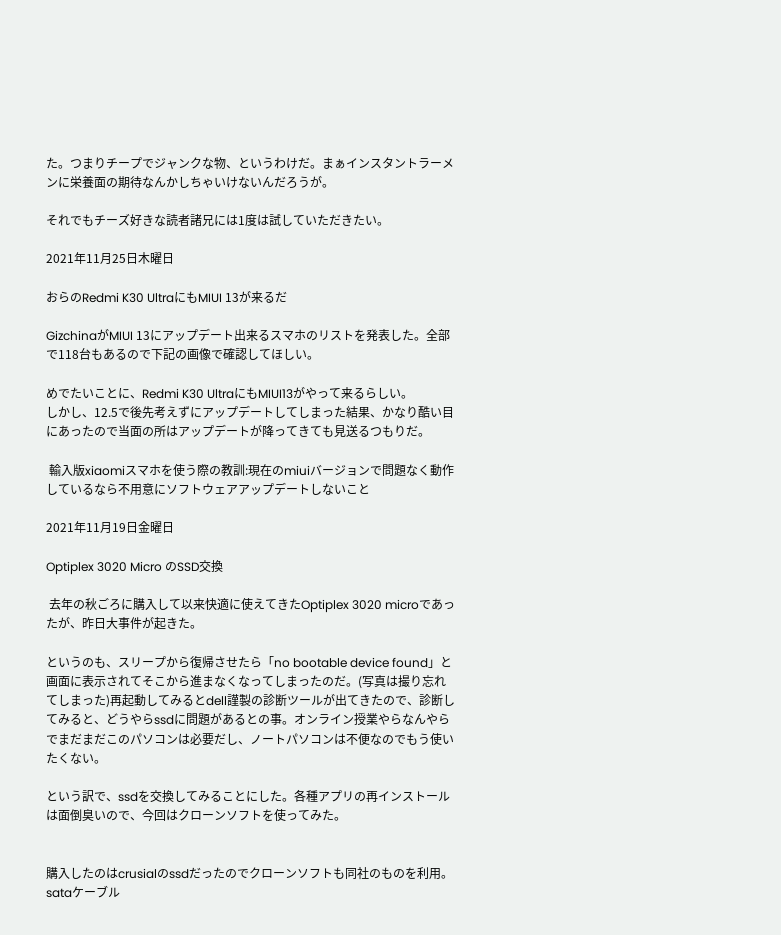た。つまりチープでジャンクな物、というわけだ。まぁインスタントラーメンに栄養面の期待なんかしちゃいけないんだろうが。

それでもチーズ好きな読者諸兄には1度は試していただきたい。

2021年11月25日木曜日

おらのRedmi K30 UltraにもMIUI 13が来るだ

GizchinaがMIUI 13にアップデート出来るスマホのリストを発表した。全部で118台もあるので下記の画像で確認してほしい。

めでたいことに、Redmi K30 UltraにもMIUI13がやって来るらしい。
しかし、12.5で後先考えずにアップデートしてしまった結果、かなり酷い目にあったので当面の所はアップデートが降ってきても見送るつもりだ。

 輸入版xiaomiスマホを使う際の教訓:現在のmiuiバージョンで問題なく動作しているなら不用意にソフトウェアアップデートしないこと

2021年11月19日金曜日

Optiplex 3020 Micro のSSD交換

 去年の秋ごろに購入して以来快適に使えてきたOptiplex 3020 microであったが、昨日大事件が起きた。

というのも、スリープから復帰させたら「no bootable device found」と画面に表示されてそこから進まなくなってしまったのだ。(写真は撮り忘れてしまった)再起動してみるとdell謹製の診断ツールが出てきたので、診断してみると、どうやらssdに問題があるとの事。オンライン授業やらなんやらでまだまだこのパソコンは必要だし、ノートパソコンは不便なのでもう使いたくない。

という訳で、ssdを交換してみることにした。各種アプリの再インストールは面倒臭いので、今回はクローンソフトを使ってみた。


購入したのはcrusialのssdだったのでクローンソフトも同社のものを利用。sataケーブル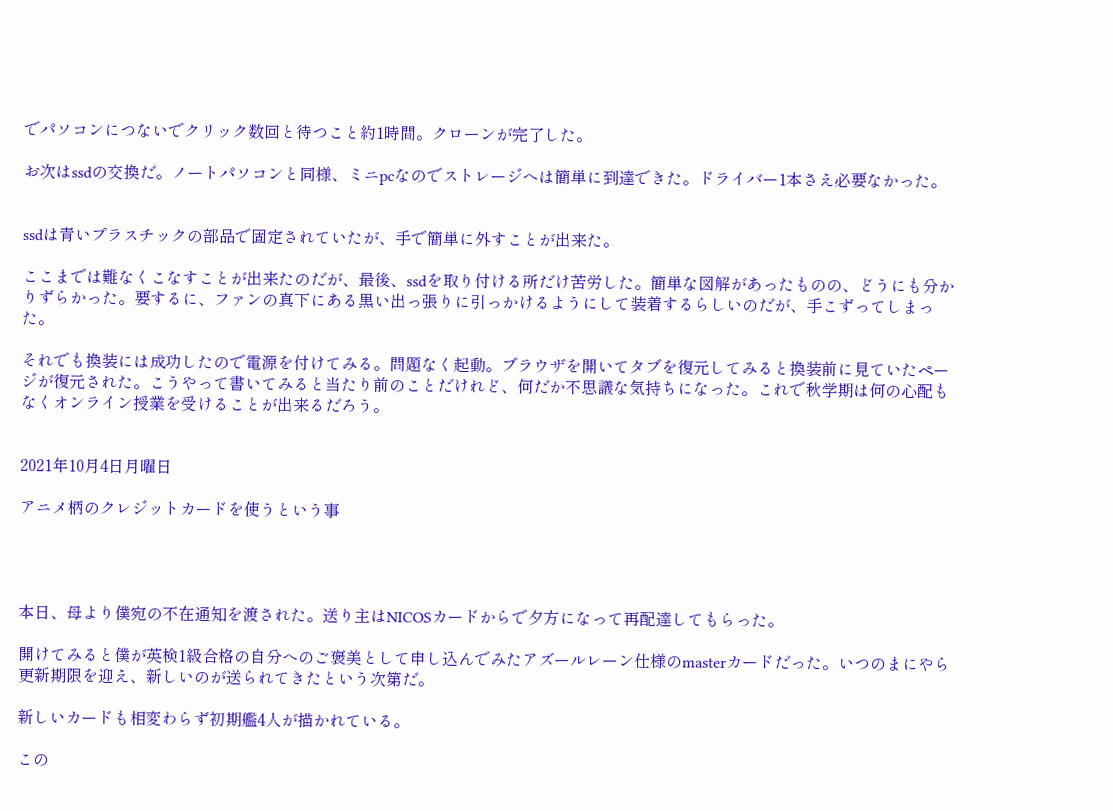でパソコンにつないでクリック数回と待つこと約1時間。クローンが完了した。

お次はssdの交換だ。ノートパソコンと同様、ミニpcなのでストレージへは簡単に到達できた。ドライバー1本さえ必要なかった。


ssdは青いプラスチックの部品で固定されていたが、手で簡単に外すことが出来た。

ここまでは難なくこなすことが出来たのだが、最後、ssdを取り付ける所だけ苦労した。簡単な図解があったものの、どうにも分かりずらかった。要するに、ファンの真下にある黒い出っ張りに引っかけるようにして装着するらしいのだが、手こずってしまった。

それでも換装には成功したので電源を付けてみる。問題なく起動。ブラウザを開いてタブを復元してみると換装前に見ていたページが復元された。こうやって書いてみると当たり前のことだけれど、何だか不思議な気持ちになった。これで秋学期は何の心配もなくオンライン授業を受けることが出来るだろう。


2021年10月4日月曜日

アニメ柄のクレジットカードを使うという事




本日、母より僕宛の不在通知を渡された。送り主はNICOSカードからで夕方になって再配達してもらった。

開けてみると僕が英検1級合格の自分へのご褒美として申し込んでみたアズールレーン仕様のmasterカードだった。いつのまにやら更新期限を迎え、新しいのが送られてきたという次第だ。

新しいカードも相変わらず初期艦4人が描かれている。

この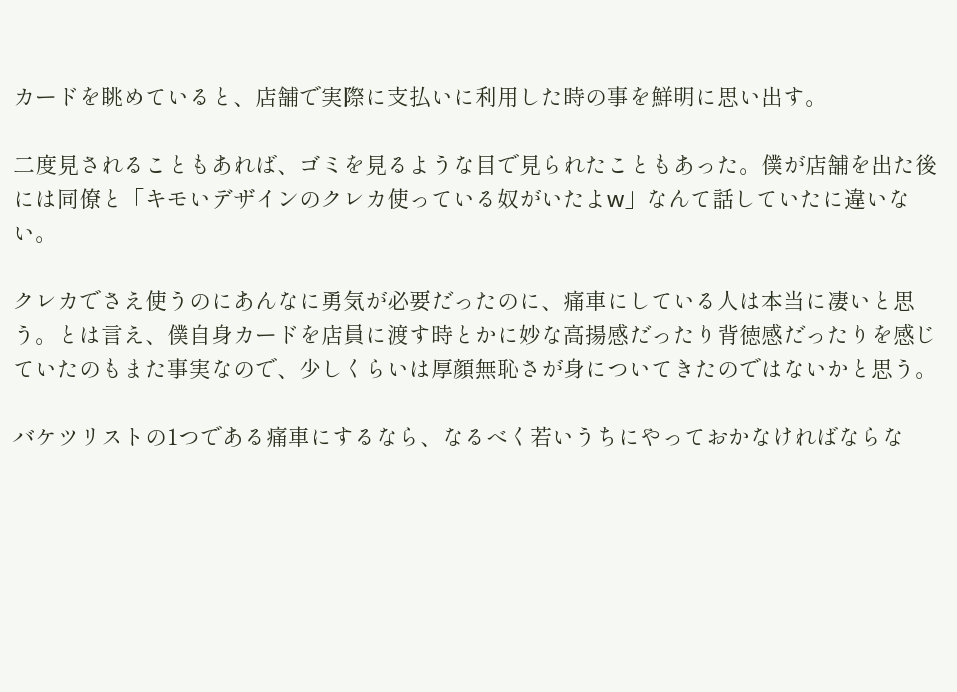カードを眺めていると、店舗で実際に支払いに利用した時の事を鮮明に思い出す。

二度見されることもあれば、ゴミを見るような目で見られたこともあった。僕が店舗を出た後には同僚と「キモいデザインのクレカ使っている奴がいたよw」なんて話していたに違いない。

クレカでさえ使うのにあんなに勇気が必要だったのに、痛車にしている人は本当に凄いと思う。とは言え、僕自身カードを店員に渡す時とかに妙な高揚感だったり背徳感だったりを感じていたのもまた事実なので、少しくらいは厚顔無恥さが身についてきたのではないかと思う。

バケツリストの1つである痛車にするなら、なるべく若いうちにやっておかなければならな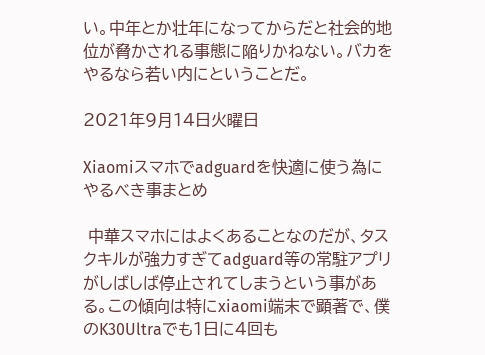い。中年とか壮年になってからだと社会的地位が脅かされる事態に陥りかねない。バカをやるなら若い内にということだ。

2021年9月14日火曜日

Xiaomiスマホでadguardを快適に使う為にやるべき事まとめ

 中華スマホにはよくあることなのだが、タスクキルが強力すぎてadguard等の常駐アプリがしばしば停止されてしまうという事がある。この傾向は特にxiaomi端末で顕著で、僕のK30Ultraでも1日に4回も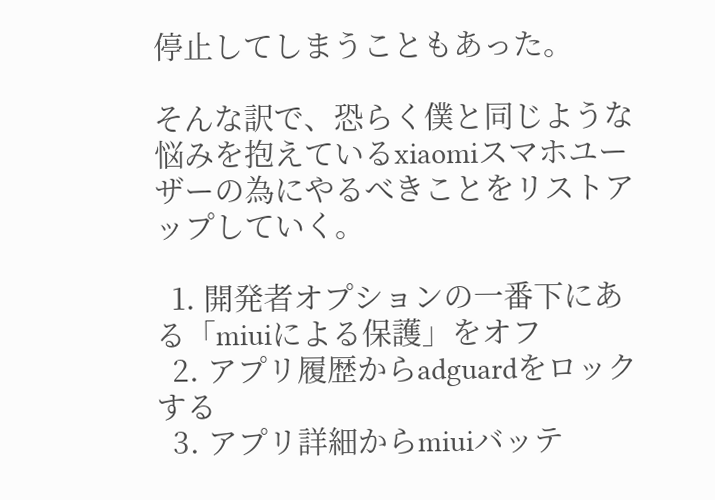停止してしまうこともあった。

そんな訳で、恐らく僕と同じような悩みを抱えているxiaomiスマホユーザーの為にやるべきことをリストアップしていく。

  1. 開発者オプションの一番下にある「miuiによる保護」をオフ
  2. アプリ履歴からadguardをロックする
  3. アプリ詳細からmiuiバッテ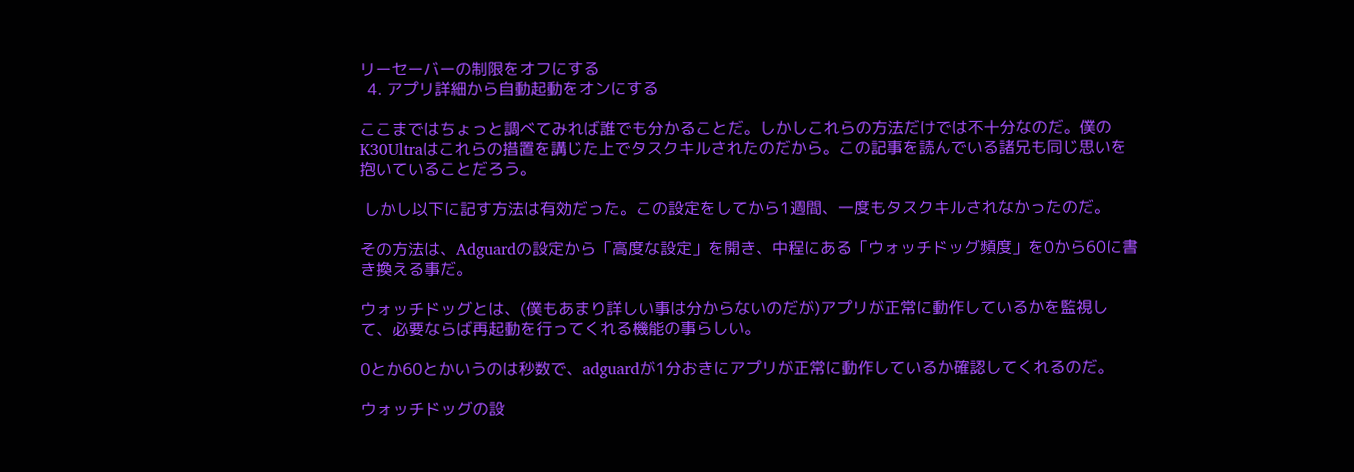リーセーバーの制限をオフにする
  4. アプリ詳細から自動起動をオンにする

ここまではちょっと調べてみれば誰でも分かることだ。しかしこれらの方法だけでは不十分なのだ。僕のK30Ultraはこれらの措置を講じた上でタスクキルされたのだから。この記事を読んでいる諸兄も同じ思いを抱いていることだろう。

 しかし以下に記す方法は有効だった。この設定をしてから1週間、一度もタスクキルされなかったのだ。

その方法は、Adguardの設定から「高度な設定」を開き、中程にある「ウォッチドッグ頻度」を0から60に書き換える事だ。

ウォッチドッグとは、(僕もあまり詳しい事は分からないのだが)アプリが正常に動作しているかを監視して、必要ならば再起動を行ってくれる機能の事らしい。

0とか60とかいうのは秒数で、adguardが1分おきにアプリが正常に動作しているか確認してくれるのだ。

ウォッチドッグの設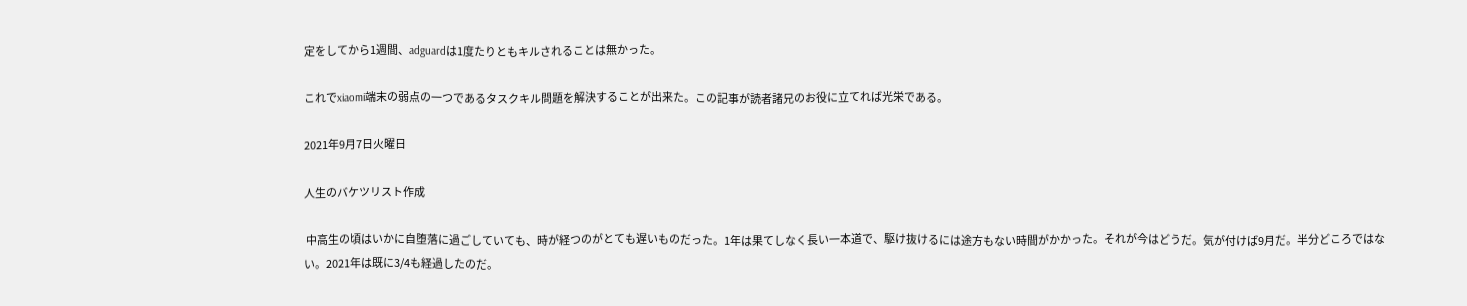定をしてから1週間、adguardは1度たりともキルされることは無かった。

これでxiaomi端末の弱点の一つであるタスクキル問題を解決することが出来た。この記事が読者諸兄のお役に立てれば光栄である。

2021年9月7日火曜日

人生のバケツリスト作成

 中高生の頃はいかに自堕落に過ごしていても、時が経つのがとても遅いものだった。1年は果てしなく長い一本道で、駆け抜けるには途方もない時間がかかった。それが今はどうだ。気が付けば9月だ。半分どころではない。2021年は既に3/4も経過したのだ。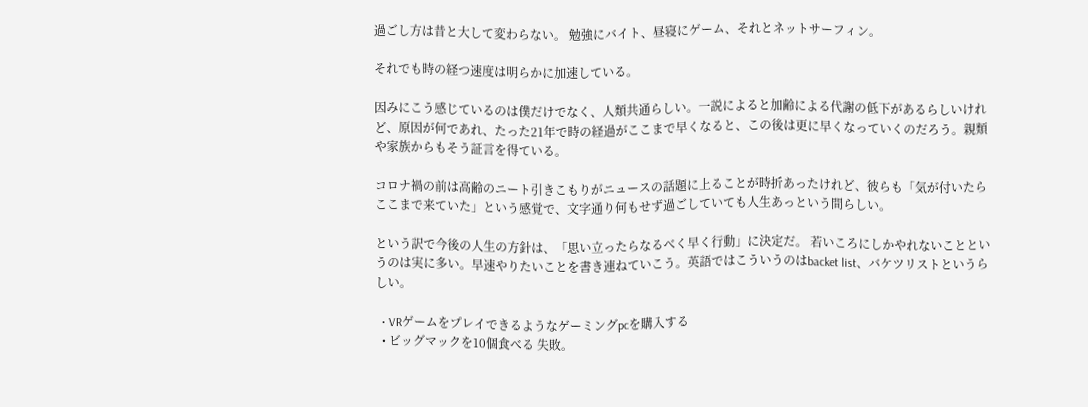過ごし方は昔と大して変わらない。 勉強にバイト、昼寝にゲーム、それとネットサーフィン。

それでも時の経つ速度は明らかに加速している。

因みにこう感じているのは僕だけでなく、人類共通らしい。一説によると加齢による代謝の低下があるらしいけれど、原因が何であれ、たった21年で時の経過がここまで早くなると、この後は更に早くなっていくのだろう。親類や家族からもそう証言を得ている。

コロナ禍の前は高齢のニート引きこもりがニュースの話題に上ることが時折あったけれど、彼らも「気が付いたらここまで来ていた」という感覚で、文字通り何もせず過ごしていても人生あっという間らしい。

という訳で今後の人生の方針は、「思い立ったらなるべく早く行動」に決定だ。 若いころにしかやれないことというのは実に多い。早速やりたいことを書き連ねていこう。英語ではこういうのはbacket list、バケツリストというらしい。

  • VRゲームをプレイできるようなゲーミングpcを購入する
  • ビッグマックを10個食べる 失敗。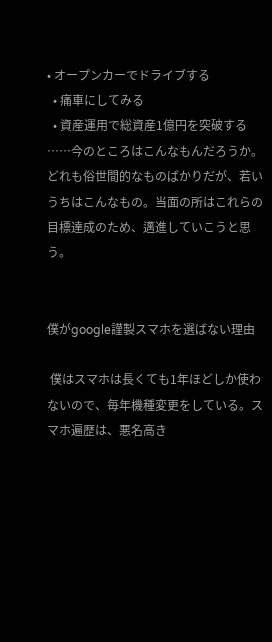• オープンカーでドライブする
  • 痛車にしてみる
  • 資産運用で総資産1億円を突破する
……今のところはこんなもんだろうか。どれも俗世間的なものばかりだが、若いうちはこんなもの。当面の所はこれらの目標達成のため、邁進していこうと思う。


僕がgoogle謹製スマホを選ばない理由

 僕はスマホは長くても1年ほどしか使わないので、毎年機種変更をしている。スマホ遍歴は、悪名高き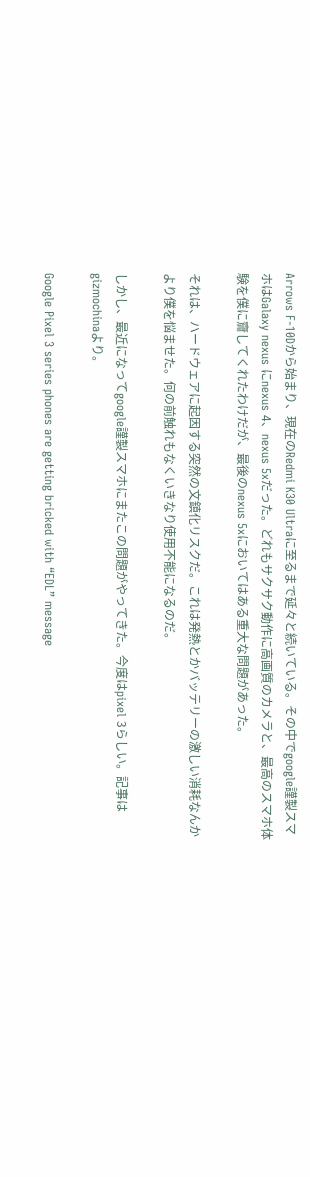Arrows F-10Dから始まり、現在のRedmi K30 Ultraに至るまで延々と続いている。その中でgoogle謹製スマホはGalaxy nexus にnexus 4、nexus 5xだった。どれもサクサク動作に高画質のカメラと、最高のスマホ体験を僕に齎してくれたわけだが、最後のnexus 5xにおいてはある重大な問題があった。

それは、ハードウェアに起因する突然の文鎮化リスクだ。これは発熱とかバッテリーの激しい消耗なんかより僕を悩ませた。何の前触れもなくいきなり使用不能になるのだ。

しかし、最近になってgoogle謹製スマホにまたこの問題がやってきた。今度はpixel 3らしい。記事はgizmochinaより。

Google Pixel 3 series phones are getting bricked with “EDL” message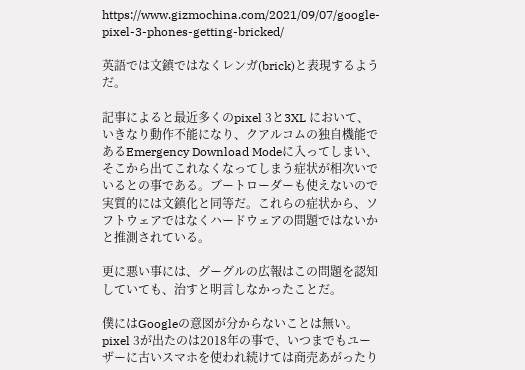https://www.gizmochina.com/2021/09/07/google-pixel-3-phones-getting-bricked/

英語では文鎮ではなくレンガ(brick)と表現するようだ。

記事によると最近多くのpixel 3と3XL において、いきなり動作不能になり、クアルコムの独自機能であるEmergency Download Modeに入ってしまい、そこから出てこれなくなってしまう症状が相次いでいるとの事である。ブートローダーも使えないので実質的には文鎮化と同等だ。これらの症状から、ソフトウェアではなくハードウェアの問題ではないかと推測されている。

更に悪い事には、グーグルの広報はこの問題を認知していても、治すと明言しなかったことだ。

僕にはGoogleの意図が分からないことは無い。pixel 3が出たのは2018年の事で、いつまでもユーザーに古いスマホを使われ続けては商売あがったり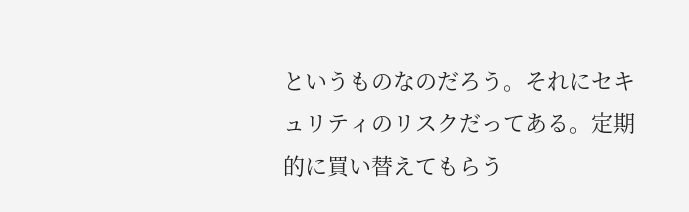というものなのだろう。それにセキュリティのリスクだってある。定期的に買い替えてもらう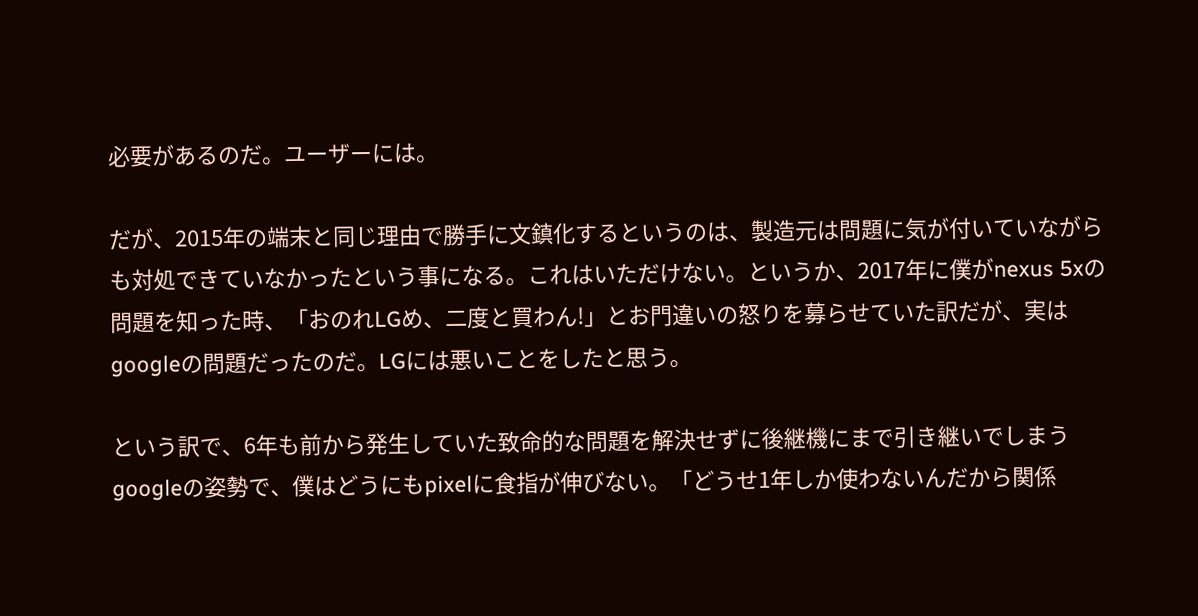必要があるのだ。ユーザーには。

だが、2015年の端末と同じ理由で勝手に文鎮化するというのは、製造元は問題に気が付いていながらも対処できていなかったという事になる。これはいただけない。というか、2017年に僕がnexus 5xの問題を知った時、「おのれLGめ、二度と買わん!」とお門違いの怒りを募らせていた訳だが、実はgoogleの問題だったのだ。LGには悪いことをしたと思う。

という訳で、6年も前から発生していた致命的な問題を解決せずに後継機にまで引き継いでしまうgoogleの姿勢で、僕はどうにもpixelに食指が伸びない。「どうせ1年しか使わないんだから関係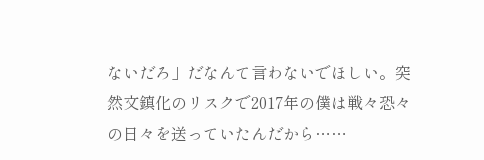ないだろ」だなんて言わないでほしい。突然文鎮化のリスクで2017年の僕は戦々恐々の日々を送っていたんだから……